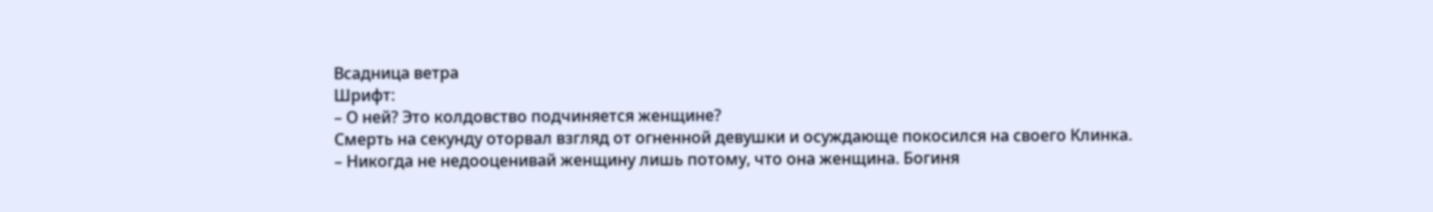Всадница ветра
Шрифт:
– О ней? Это колдовство подчиняется женщине?
Смерть на секунду оторвал взгляд от огненной девушки и осуждающе покосился на своего Клинка.
– Никогда не недооценивай женщину лишь потому, что она женщина. Богиня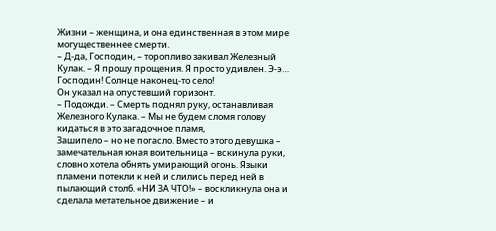Жизни – женщина, и она единственная в этом мире могущественнее смерти.
– Д-да, Господин, – торопливо закивал Железный Кулак. – Я прошу прощения. Я просто удивлен. Э-э… Господин! Солнце наконец-то село!
Он указал на опустевший горизонт.
– Подожди. – Смерть поднял руку, останавливая Железного Кулака. – Мы не будем сломя голову кидаться в это загадочное пламя,
Зашипело – но не погасло. Вместо этого девушка – замечательная юная воительница – вскинула руки, словно хотела обнять умирающий огонь. Языки пламени потекли к ней и слились перед ней в пылающий столб. «НИ ЗА ЧТО!» – воскликнула она и сделала метательное движение – и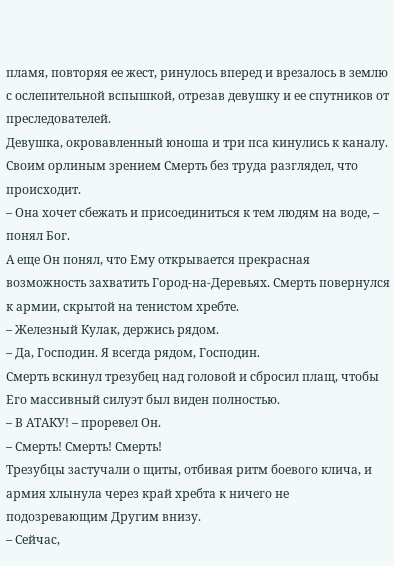пламя, повторяя ее жест, ринулось вперед и врезалось в землю с ослепительной вспышкой, отрезав девушку и ее спутников от преследователей.
Девушка, окровавленный юноша и три пса кинулись к каналу. Своим орлиным зрением Смерть без труда разглядел, что происходит.
– Она хочет сбежать и присоединиться к тем людям на воде, – понял Бог.
А еще Он понял, что Ему открывается прекрасная возможность захватить Город-на-Деревьях. Смерть повернулся к армии, скрытой на тенистом хребте.
– Железный Кулак, держись рядом.
– Да, Господин. Я всегда рядом, Господин.
Смерть вскинул трезубец над головой и сбросил плащ, чтобы Его массивный силуэт был виден полностью.
– В АТАКУ! – проревел Он.
– Смерть! Смерть! Смерть!
Трезубцы застучали о щиты, отбивая ритм боевого клича, и армия хлынула через край хребта к ничего не подозревающим Другим внизу.
– Сейчас,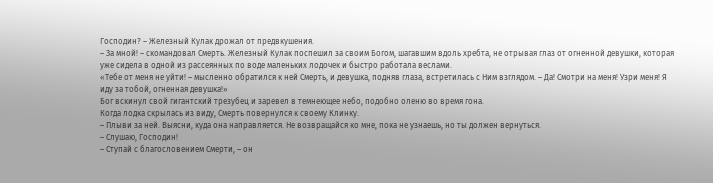Господин? – Железный Кулак дрожал от предвкушения.
– За мной! – скомандовал Смерть. Железный Кулак поспешил за своим Богом, шагавшим вдоль хребта, не отрывая глаз от огненной девушки, которая уже сидела в одной из рассеянных по воде маленьких лодочек и быстро работала веслами.
«Тебе от меня не уйти! – мысленно обратился к ней Смерть, и девушка, подняв глаза, встретилась с Ним взглядом. – Да! Смотри на меня! Узри меня! Я иду за тобой, огненная девушка!»
Бог вскинул свой гигантский трезубец и заревел в темнеющее небо, подобно оленю во время гона.
Когда лодка скрылась из виду, Смерть повернулся к своему Клинку.
– Плыви за ней. Выясни, куда она направляется. Не возвращайся ко мне, пока не узнаешь, но ты должен вернуться.
– Слушаю, Господин!
– Ступай с благословением Смерти, – он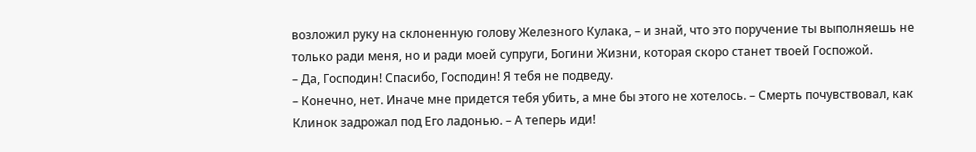возложил руку на склоненную голову Железного Кулака, – и знай, что это поручение ты выполняешь не только ради меня, но и ради моей супруги, Богини Жизни, которая скоро станет твоей Госпожой.
– Да, Господин! Спасибо, Господин! Я тебя не подведу.
– Конечно, нет. Иначе мне придется тебя убить, а мне бы этого не хотелось. – Смерть почувствовал, как Клинок задрожал под Его ладонью. – А теперь иди!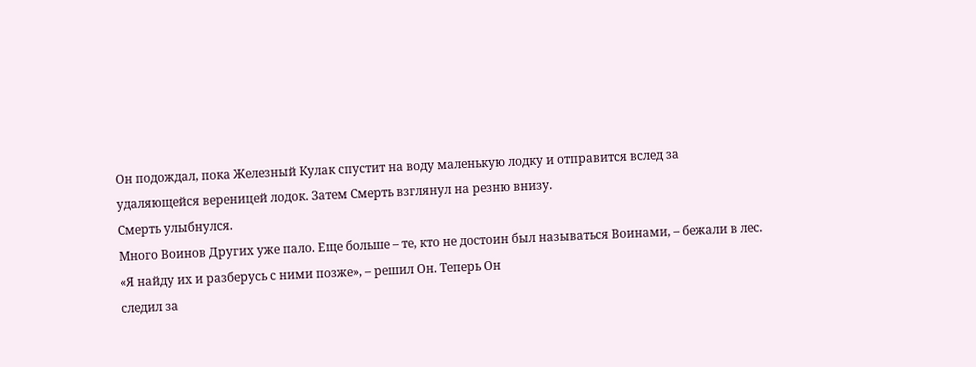Он подождал, пока Железный Кулак спустит на воду маленькую лодку и отправится вслед за удаляющейся вереницей лодок. Затем Смерть взглянул на резню внизу.
Смерть улыбнулся.
Много Воинов Других уже пало. Еще больше – те, кто не достоин был называться Воинами, – бежали в лес. «Я найду их и разберусь с ними позже», – решил Он. Теперь Он
следил за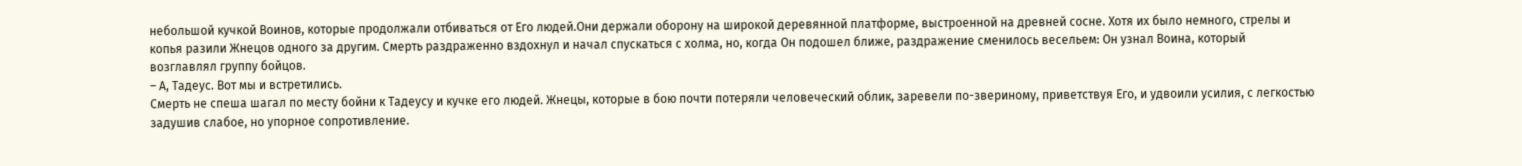небольшой кучкой Воинов, которые продолжали отбиваться от Его людей.Они держали оборону на широкой деревянной платформе, выстроенной на древней сосне. Хотя их было немного, стрелы и копья разили Жнецов одного за другим. Смерть раздраженно вздохнул и начал спускаться с холма, но, когда Он подошел ближе, раздражение сменилось весельем: Он узнал Воина, который возглавлял группу бойцов.
– А, Тадеус. Вот мы и встретились.
Смерть не спеша шагал по месту бойни к Тадеусу и кучке его людей. Жнецы, которые в бою почти потеряли человеческий облик, заревели по-звериному, приветствуя Его, и удвоили усилия, с легкостью задушив слабое, но упорное сопротивление.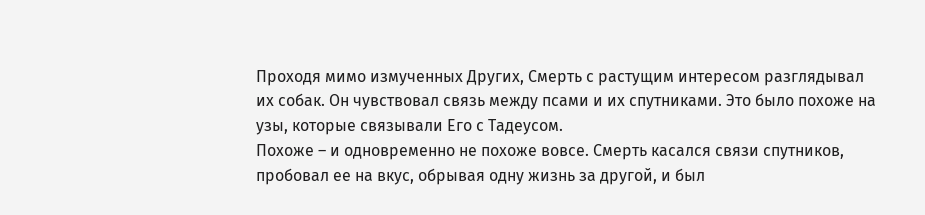Проходя мимо измученных Других, Смерть с растущим интересом разглядывал их собак. Он чувствовал связь между псами и их спутниками. Это было похоже на узы, которые связывали Его с Тадеусом.
Похоже – и одновременно не похоже вовсе. Смерть касался связи спутников, пробовал ее на вкус, обрывая одну жизнь за другой, и был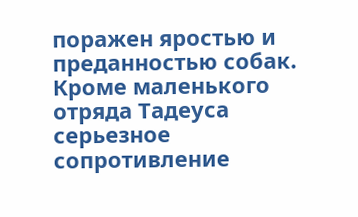поражен яростью и преданностью собак. Кроме маленького отряда Тадеуса серьезное сопротивление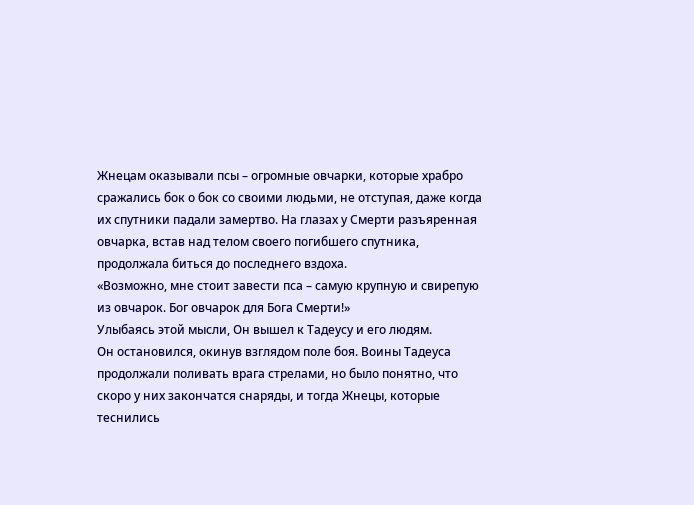Жнецам оказывали псы – огромные овчарки, которые храбро сражались бок о бок со своими людьми, не отступая, даже когда их спутники падали замертво. На глазах у Смерти разъяренная овчарка, встав над телом своего погибшего спутника, продолжала биться до последнего вздоха.
«Возможно, мне стоит завести пса – самую крупную и свирепую из овчарок. Бог овчарок для Бога Смерти!»
Улыбаясь этой мысли, Он вышел к Тадеусу и его людям.
Он остановился, окинув взглядом поле боя. Воины Тадеуса продолжали поливать врага стрелами, но было понятно, что скоро у них закончатся снаряды, и тогда Жнецы, которые теснились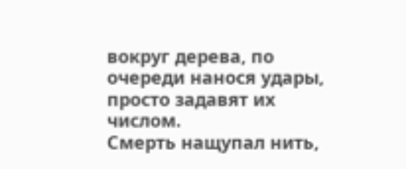вокруг дерева, по очереди нанося удары, просто задавят их числом.
Смерть нащупал нить,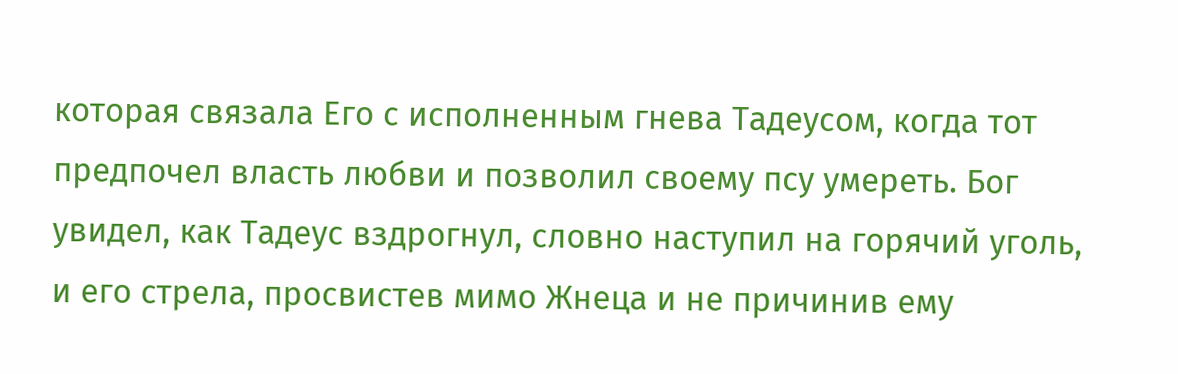которая связала Его с исполненным гнева Тадеусом, когда тот предпочел власть любви и позволил своему псу умереть. Бог увидел, как Тадеус вздрогнул, словно наступил на горячий уголь, и его стрела, просвистев мимо Жнеца и не причинив ему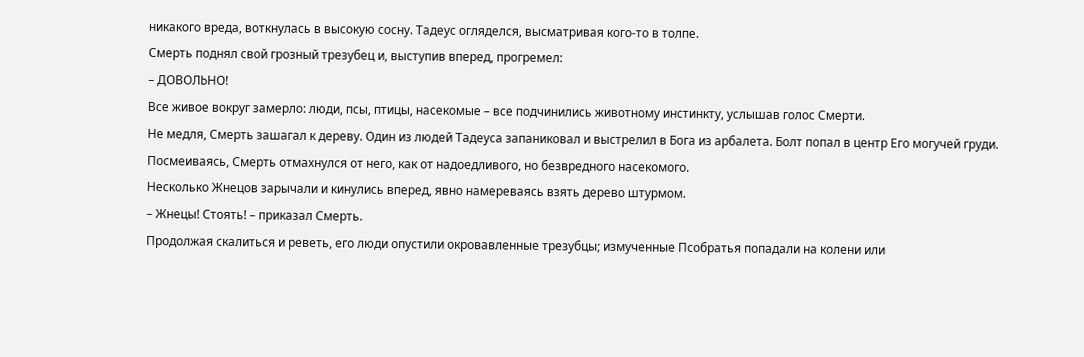никакого вреда, воткнулась в высокую сосну. Тадеус огляделся, высматривая кого-то в толпе.
Смерть поднял свой грозный трезубец и, выступив вперед, прогремел:
– ДОВОЛЬНО!
Все живое вокруг замерло: люди, псы, птицы, насекомые – все подчинились животному инстинкту, услышав голос Смерти.
Не медля, Смерть зашагал к дереву. Один из людей Тадеуса запаниковал и выстрелил в Бога из арбалета. Болт попал в центр Его могучей груди. Посмеиваясь, Смерть отмахнулся от него, как от надоедливого, но безвредного насекомого.
Несколько Жнецов зарычали и кинулись вперед, явно намереваясь взять дерево штурмом.
– Жнецы! Стоять! – приказал Смерть.
Продолжая скалиться и реветь, его люди опустили окровавленные трезубцы; измученные Псобратья попадали на колени или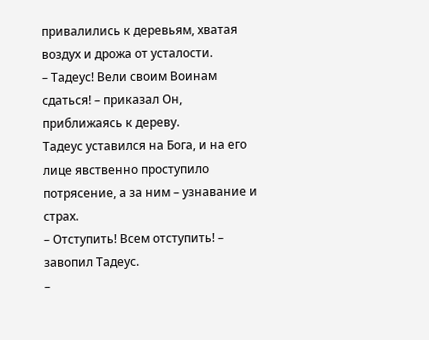привалились к деревьям, хватая воздух и дрожа от усталости.
– Тадеус! Вели своим Воинам сдаться! – приказал Он, приближаясь к дереву.
Тадеус уставился на Бога, и на его лице явственно проступило потрясение, а за ним – узнавание и страх.
– Отступить! Всем отступить! – завопил Тадеус.
–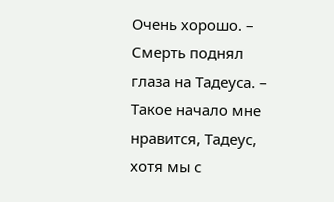Очень хорошо. – Смерть поднял глаза на Тадеуса. – Такое начало мне нравится, Тадеус, хотя мы с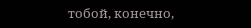тобой, конечно,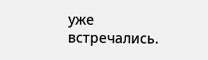уже встречались.